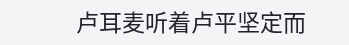卢耳麦听着卢平坚定而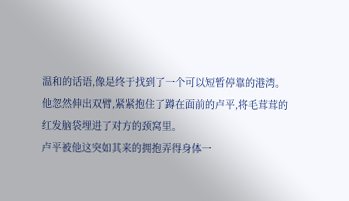温和的话语,像是终于找到了一个可以短暂停靠的港湾。
他忽然伸出双臂,紧紧抱住了蹲在面前的卢平,将毛茸茸的红发脑袋埋进了对方的颈窝里。
卢平被他这突如其来的拥抱弄得身体一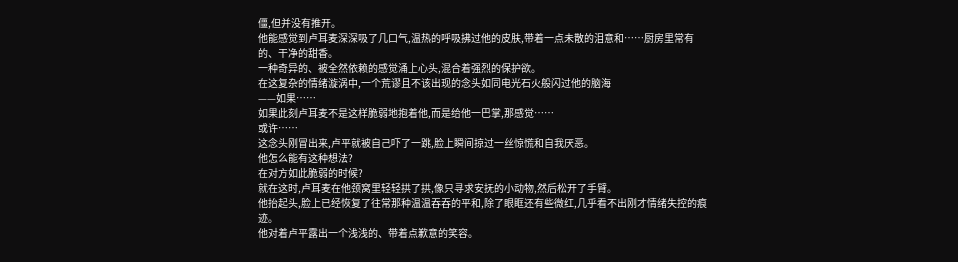僵,但并没有推开。
他能感觉到卢耳麦深深吸了几口气,温热的呼吸拂过他的皮肤,带着一点未散的泪意和……厨房里常有的、干净的甜香。
一种奇异的、被全然依赖的感觉涌上心头,混合着强烈的保护欲。
在这复杂的情绪漩涡中,一个荒谬且不该出现的念头如同电光石火般闪过他的脑海
——如果……
如果此刻卢耳麦不是这样脆弱地抱着他,而是给他一巴掌,那感觉……
或许……
这念头刚冒出来,卢平就被自己吓了一跳,脸上瞬间掠过一丝惊慌和自我厌恶。
他怎么能有这种想法?
在对方如此脆弱的时候?
就在这时,卢耳麦在他颈窝里轻轻拱了拱,像只寻求安抚的小动物,然后松开了手臂。
他抬起头,脸上已经恢复了往常那种温温吞吞的平和,除了眼眶还有些微红,几乎看不出刚才情绪失控的痕迹。
他对着卢平露出一个浅浅的、带着点歉意的笑容。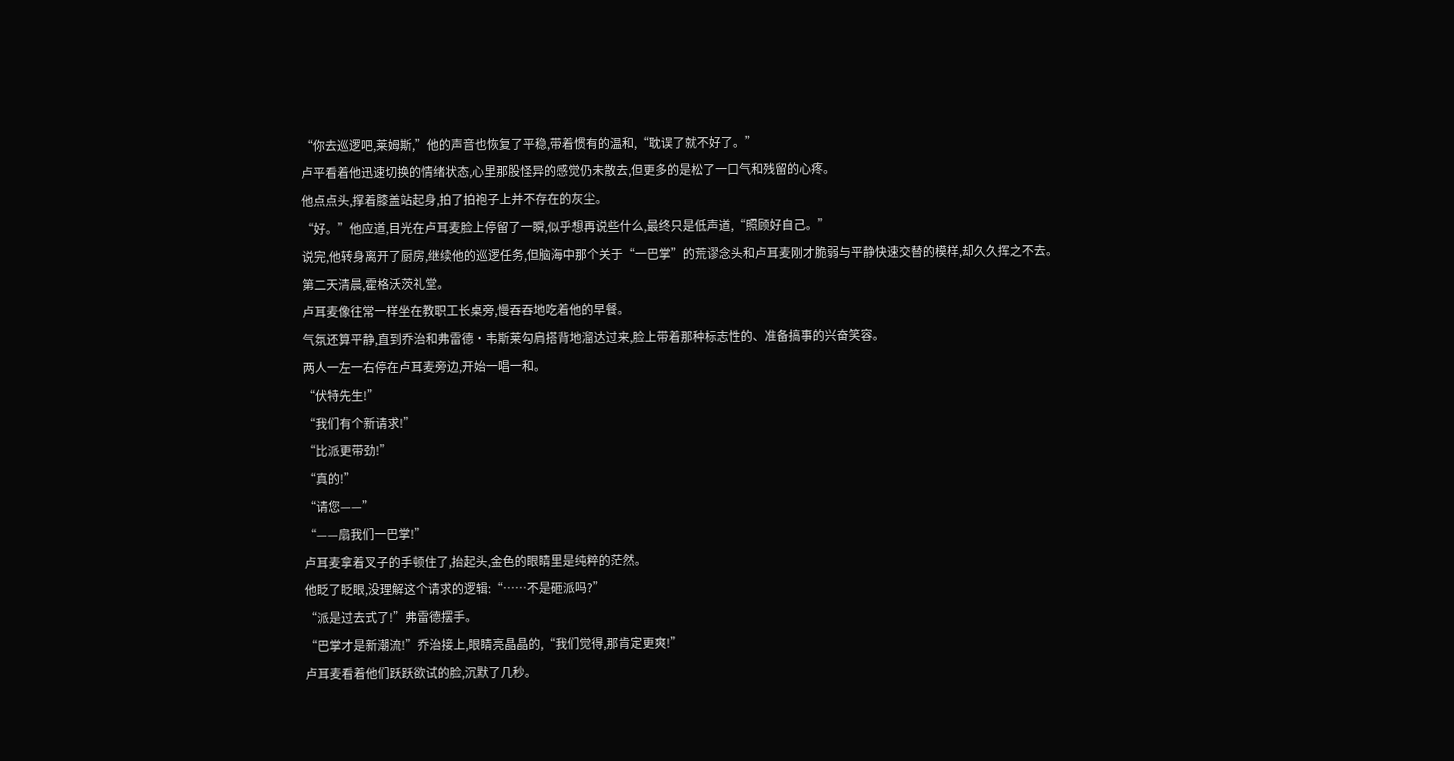“你去巡逻吧,莱姆斯,”他的声音也恢复了平稳,带着惯有的温和,“耽误了就不好了。”
卢平看着他迅速切换的情绪状态,心里那股怪异的感觉仍未散去,但更多的是松了一口气和残留的心疼。
他点点头,撑着膝盖站起身,拍了拍袍子上并不存在的灰尘。
“好。”他应道,目光在卢耳麦脸上停留了一瞬,似乎想再说些什么,最终只是低声道,“照顾好自己。”
说完,他转身离开了厨房,继续他的巡逻任务,但脑海中那个关于“一巴掌”的荒谬念头和卢耳麦刚才脆弱与平静快速交替的模样,却久久挥之不去。
第二天清晨,霍格沃茨礼堂。
卢耳麦像往常一样坐在教职工长桌旁,慢吞吞地吃着他的早餐。
气氛还算平静,直到乔治和弗雷德·韦斯莱勾肩搭背地溜达过来,脸上带着那种标志性的、准备搞事的兴奋笑容。
两人一左一右停在卢耳麦旁边,开始一唱一和。
“伏特先生!”
“我们有个新请求!”
“比派更带劲!”
“真的!”
“请您——”
“——扇我们一巴掌!”
卢耳麦拿着叉子的手顿住了,抬起头,金色的眼睛里是纯粹的茫然。
他眨了眨眼,没理解这个请求的逻辑:“……不是砸派吗?”
“派是过去式了!”弗雷德摆手。
“巴掌才是新潮流!”乔治接上,眼睛亮晶晶的,“我们觉得,那肯定更爽!”
卢耳麦看着他们跃跃欲试的脸,沉默了几秒。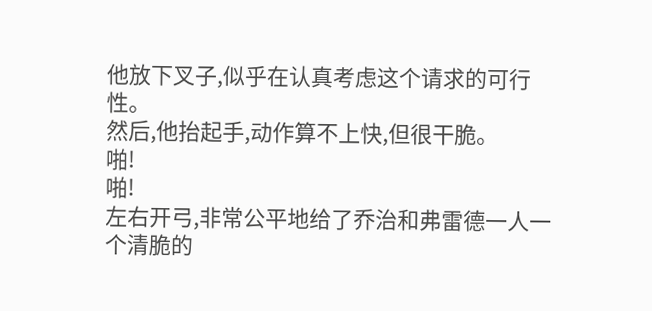他放下叉子,似乎在认真考虑这个请求的可行性。
然后,他抬起手,动作算不上快,但很干脆。
啪!
啪!
左右开弓,非常公平地给了乔治和弗雷德一人一个清脆的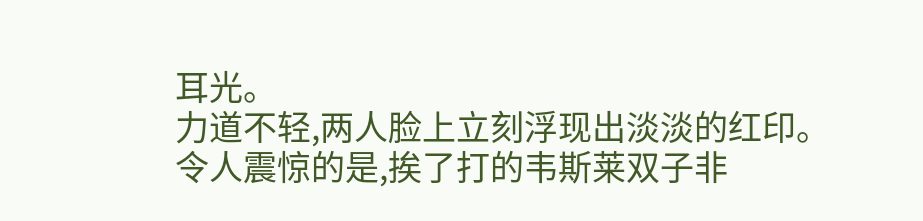耳光。
力道不轻,两人脸上立刻浮现出淡淡的红印。
令人震惊的是,挨了打的韦斯莱双子非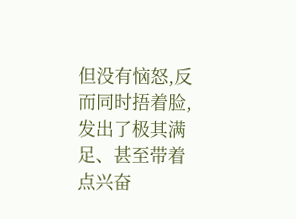但没有恼怒,反而同时捂着脸,发出了极其满足、甚至带着点兴奋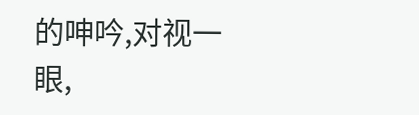的呻吟,对视一眼,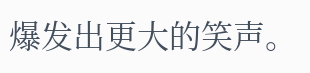爆发出更大的笑声。